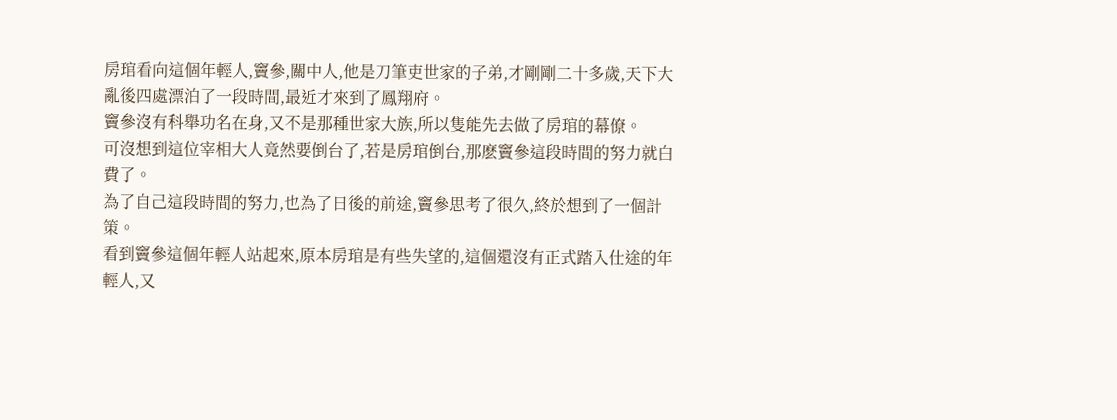房琯看向這個年輕人,竇參,關中人,他是刀筆吏世家的子弟,才剛剛二十多歲,天下大亂後四處漂泊了一段時間,最近才來到了鳳翔府。
竇參沒有科舉功名在身,又不是那種世家大族,所以隻能先去做了房琯的幕僚。
可沒想到這位宰相大人竟然要倒台了,若是房琯倒台,那麽竇參這段時間的努力就白費了。
為了自己這段時間的努力,也為了日後的前途,竇參思考了很久,終於想到了一個計策。
看到竇參這個年輕人站起來,原本房琯是有些失望的,這個還沒有正式踏入仕途的年輕人,又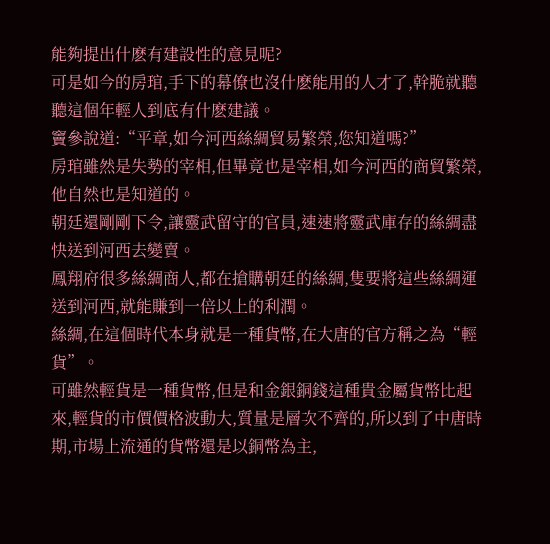能夠提出什麽有建設性的意見呢?
可是如今的房琯,手下的幕僚也沒什麽能用的人才了,幹脆就聽聽這個年輕人到底有什麽建議。
竇參說道:“平章,如今河西絲綢貿易繁榮,您知道嗎?”
房琯雖然是失勢的宰相,但畢竟也是宰相,如今河西的商貿繁榮,他自然也是知道的。
朝廷還剛剛下令,讓靈武留守的官員,速速將靈武庫存的絲綢盡快送到河西去變賣。
鳳翔府很多絲綢商人,都在搶購朝廷的絲綢,隻要將這些絲綢運送到河西,就能賺到一倍以上的利潤。
絲綢,在這個時代本身就是一種貨幣,在大唐的官方稱之為“輕貨”。
可雖然輕貨是一種貨幣,但是和金銀銅錢這種貴金屬貨幣比起來,輕貨的市價價格波動大,質量是層次不齊的,所以到了中唐時期,市場上流通的貨幣還是以銅幣為主,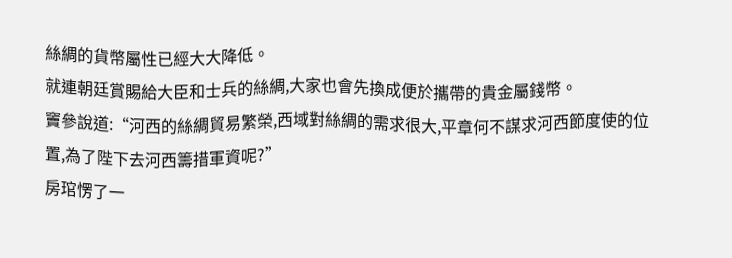絲綢的貨幣屬性已經大大降低。
就連朝廷賞賜給大臣和士兵的絲綢,大家也會先換成便於攜帶的貴金屬錢幣。
竇參說道:“河西的絲綢貿易繁榮,西域對絲綢的需求很大,平章何不謀求河西節度使的位置,為了陛下去河西籌措軍資呢?”
房琯愣了一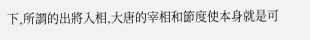下,所謂的出將入相,大唐的宰相和節度使本身就是可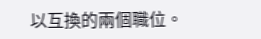以互換的兩個職位。